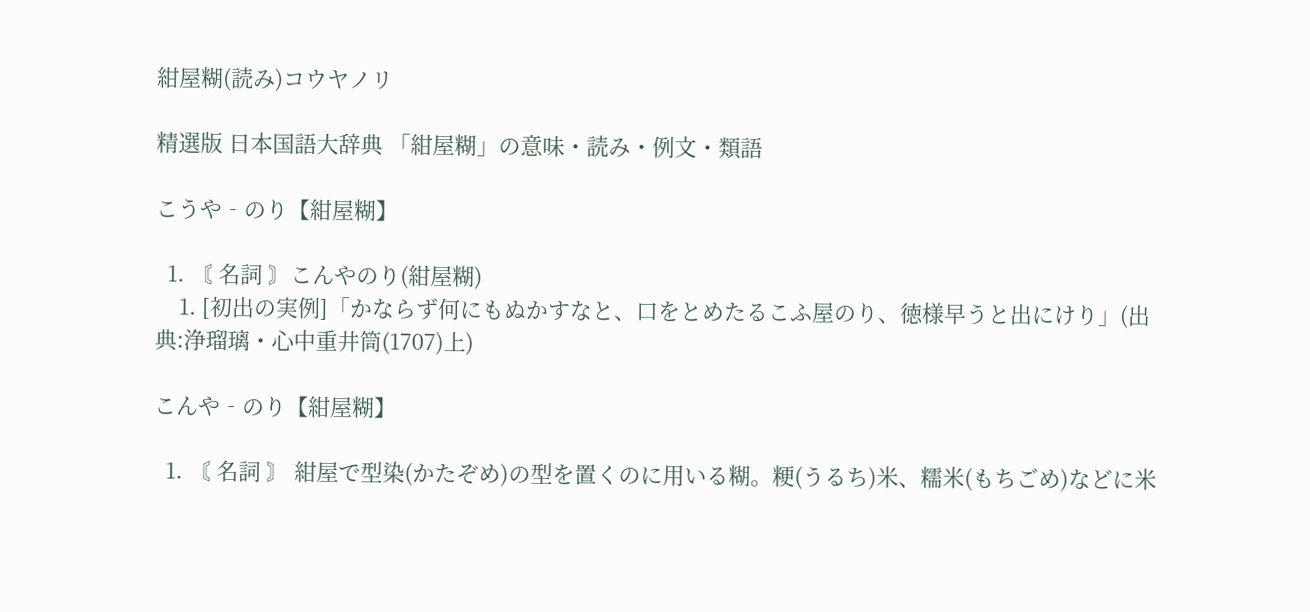紺屋糊(読み)コウヤノリ

精選版 日本国語大辞典 「紺屋糊」の意味・読み・例文・類語

こうや‐のり【紺屋糊】

  1. 〘 名詞 〙こんやのり(紺屋糊)
    1. [初出の実例]「かならず何にもぬかすなと、口をとめたるこふ屋のり、徳様早うと出にけり」(出典:浄瑠璃・心中重井筒(1707)上)

こんや‐のり【紺屋糊】

  1. 〘 名詞 〙 紺屋で型染(かたぞめ)の型を置くのに用いる糊。粳(うるち)米、糯米(もちごめ)などに米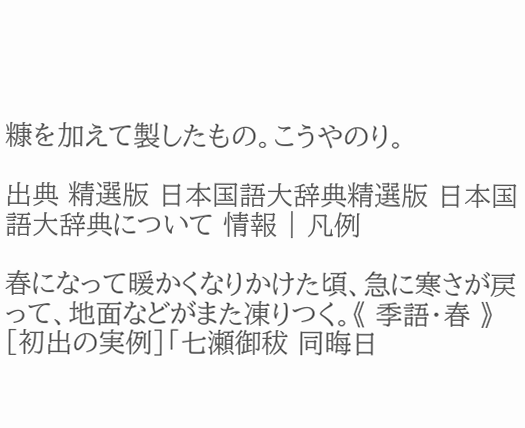糠を加えて製したもの。こうやのり。

出典 精選版 日本国語大辞典精選版 日本国語大辞典について 情報 | 凡例

春になって暖かくなりかけた頃、急に寒さが戻って、地面などがまた凍りつく。《 季語・春 》[初出の実例]「七瀬御秡 同晦日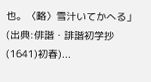也。〈略〉雪汁いてかへる」(出典:俳諧・誹諧初学抄(1641)初春)...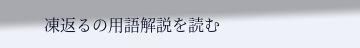凍返るの用語解説を読む